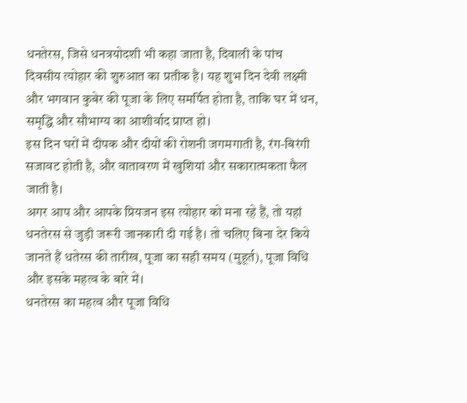धनतेरस, जिसे धनत्रयोदशी भी कहा जाता है, दिवाली के पांच दिवसीय त्योहार की शुरुआत का प्रतीक है। यह शुभ दिन देवी लक्ष्मी और भगवान कुबेर की पूजा के लिए समर्पित होता है, ताकि घर में धन, समृद्धि और सौभाग्य का आशीर्वाद प्राप्त हो।
इस दिन घरों में दीपक और दीयों की रोशनी जगमगाती है, रंग-बिरंगी सजावट होती है, और वातावरण में खुशियां और सकारात्मकता फैल जाती है।
अगर आप और आपके प्रियजन इस त्योहार को मना रहे हैं, तो यहां धनतेरस से जुड़ी जरूरी जानकारी दी गई है। तो चलिए बिना देर किये जानते हैं धतेरस की तारीख, पूजा का सही समय (मुहूर्त), पूजा विधि और इसके महत्व के बारे में।
धनतेरस का महत्व और पूजा विधि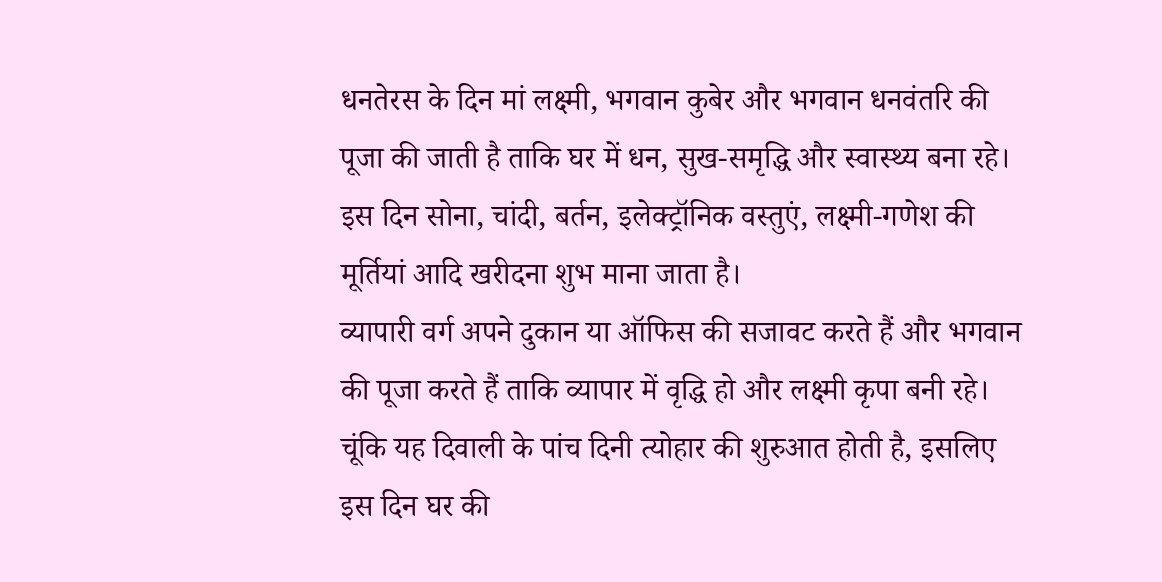धनतेरस के दिन मां लक्ष्मी, भगवान कुबेर और भगवान धनवंतरि की पूजा की जाती है ताकि घर में धन, सुख-समृद्धि और स्वास्थ्य बना रहे। इस दिन सोना, चांदी, बर्तन, इलेक्ट्रॉनिक वस्तुएं, लक्ष्मी-गणेश की मूर्तियां आदि खरीदना शुभ माना जाता है।
व्यापारी वर्ग अपने दुकान या ऑफिस की सजावट करते हैं और भगवान की पूजा करते हैं ताकि व्यापार में वृद्धि हो और लक्ष्मी कृपा बनी रहे। चूंकि यह दिवाली के पांच दिनी त्योहार की शुरुआत होती है, इसलिए इस दिन घर की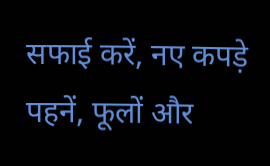सफाई करें, नए कपड़े पहनें, फूलों और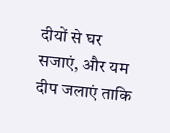दीयों से घर सजाएं, और यम दीप जलाएं ताकि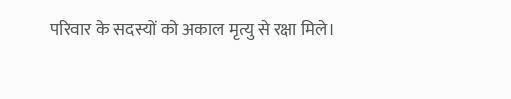परिवार के सदस्यों को अकाल मृत्यु से रक्षा मिले।